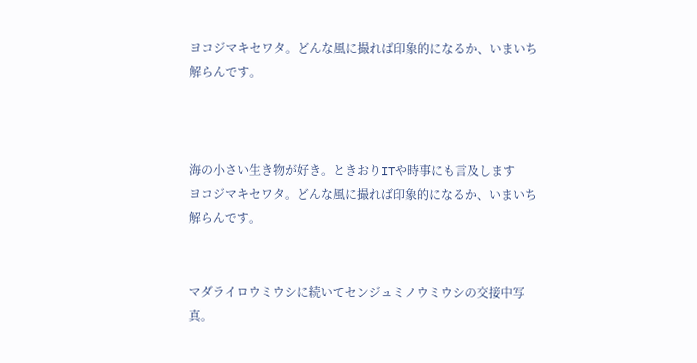ヨコジマキセワタ。どんな風に撮れば印象的になるか、いまいち解らんです。



海の小さい生き物が好き。ときおりITや時事にも言及します
ヨコジマキセワタ。どんな風に撮れば印象的になるか、いまいち解らんです。


マダライロウミウシに続いてセンジュミノウミウシの交接中写真。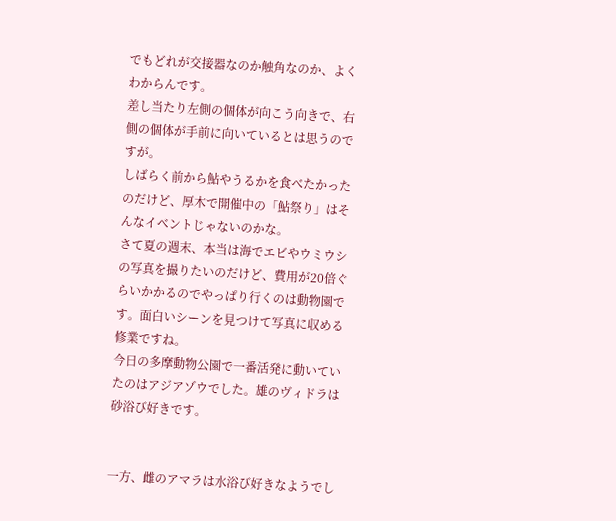でもどれが交接器なのか触角なのか、よくわからんです。
差し当たり左側の個体が向こう向きで、右側の個体が手前に向いているとは思うのですが。
しばらく前から鮎やうるかを食べたかったのだけど、厚木で開催中の「鮎祭り」はそんなイベントじゃないのかな。
さて夏の週末、本当は海でエビやウミウシの写真を撮りたいのだけど、費用が20倍ぐらいかかるのでやっぱり行くのは動物園です。面白いシーンを見つけて写真に収める修業ですね。
今日の多摩動物公園で一番活発に動いていたのはアジアゾウでした。雄のヴィドラは砂浴び好きです。


一方、雌のアマラは水浴び好きなようでし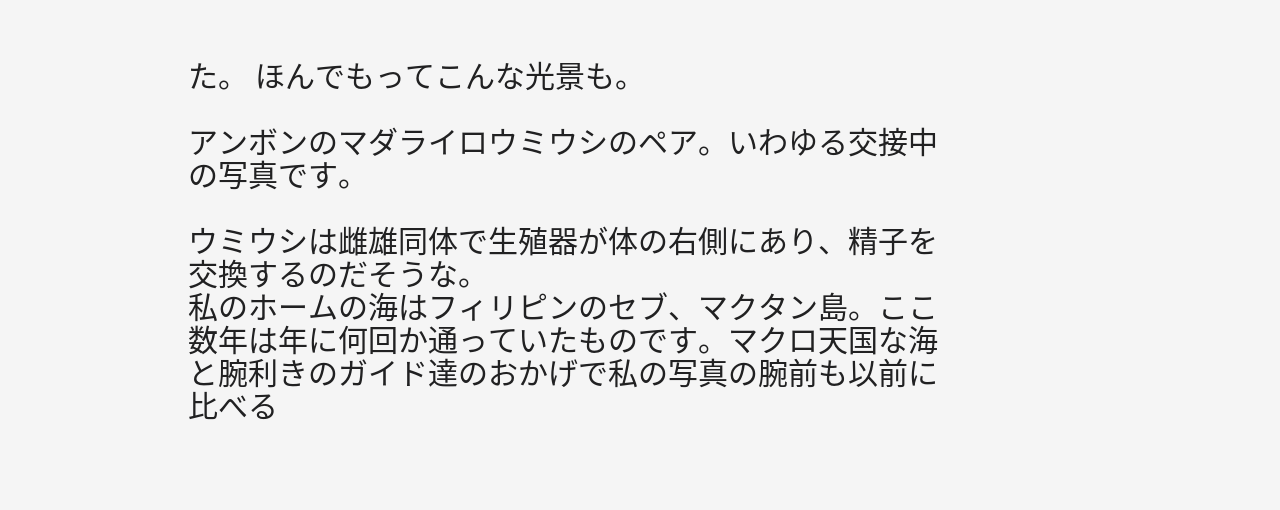た。 ほんでもってこんな光景も。

アンボンのマダライロウミウシのペア。いわゆる交接中の写真です。

ウミウシは雌雄同体で生殖器が体の右側にあり、精子を交換するのだそうな。
私のホームの海はフィリピンのセブ、マクタン島。ここ数年は年に何回か通っていたものです。マクロ天国な海と腕利きのガイド達のおかげで私の写真の腕前も以前に比べる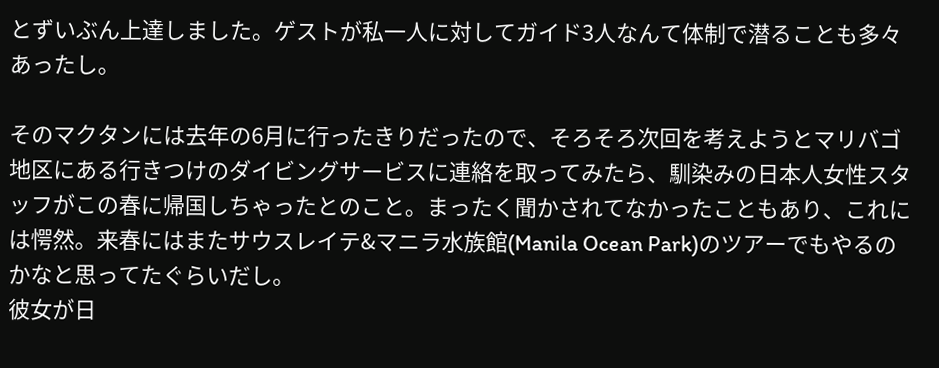とずいぶん上達しました。ゲストが私一人に対してガイド3人なんて体制で潜ることも多々あったし。

そのマクタンには去年の6月に行ったきりだったので、そろそろ次回を考えようとマリバゴ地区にある行きつけのダイビングサービスに連絡を取ってみたら、馴染みの日本人女性スタッフがこの春に帰国しちゃったとのこと。まったく聞かされてなかったこともあり、これには愕然。来春にはまたサウスレイテ&マニラ水族館(Manila Ocean Park)のツアーでもやるのかなと思ってたぐらいだし。
彼女が日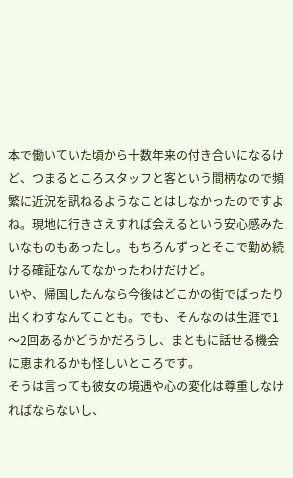本で働いていた頃から十数年来の付き合いになるけど、つまるところスタッフと客という間柄なので頻繁に近況を訊ねるようなことはしなかったのですよね。現地に行きさえすれば会えるという安心感みたいなものもあったし。もちろんずっとそこで勤め続ける確証なんてなかったわけだけど。
いや、帰国したんなら今後はどこかの街でばったり出くわすなんてことも。でも、そんなのは生涯で1〜2回あるかどうかだろうし、まともに話せる機会に恵まれるかも怪しいところです。
そうは言っても彼女の境遇や心の変化は尊重しなければならないし、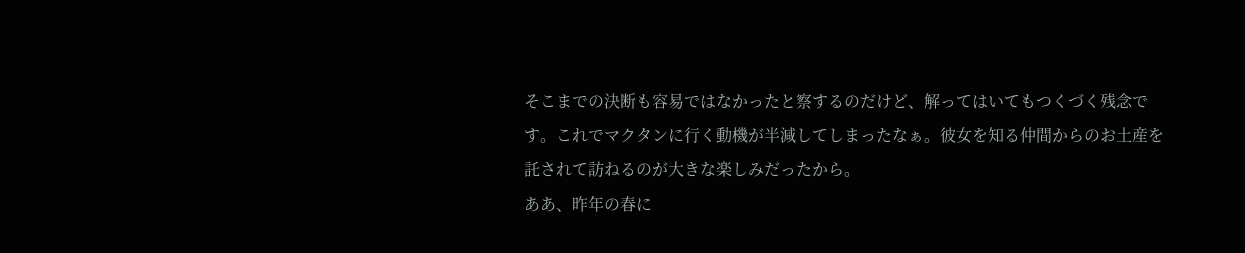そこまでの決断も容易ではなかったと察するのだけど、解ってはいてもつくづく残念です。これでマクタンに行く動機が半減してしまったなぁ。彼女を知る仲間からのお土産を託されて訪ねるのが大きな楽しみだったから。
ああ、昨年の春に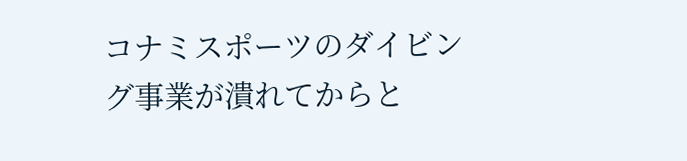コナミスポーツのダイビング事業が潰れてからと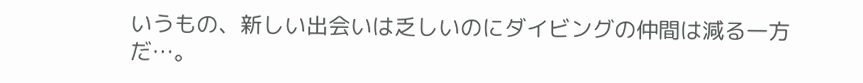いうもの、新しい出会いは乏しいのにダイビングの仲間は減る一方だ…。